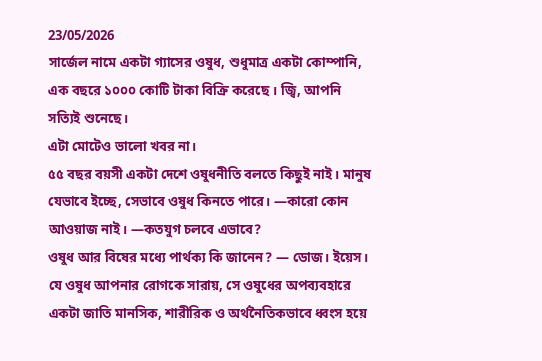23/05/2026
সার্জেল নামে একটা গ্যাসের ওষুধ, শুধুমাত্র একটা কোম্পানি, এক বছরে ১০০০ কোটি টাকা বিক্রি করেছে । জ্বি, আপনি সত্যিই শুনেছে।
এটা মোটেও ভালো খবর না।
৫৫ বছর বয়সী একটা দেশে ওষুধনীতি বলতে কিছুই নাই। মানুষ যেভাবে ইচ্ছে, সেভাবে ওষুধ কিনতে পারে। —কারো কোন আওয়াজ নাই। —কতযুগ চলবে এভাবে?
ওষুধ আর বিষের মধ্যে পার্থক্য কি জানেন? — ডোজ। ইয়েস।
যে ওষুধ আপনার রোগকে সারায়, সে ওষুধের অপব্যবহারে একটা জাতি মানসিক, শারীরিক ও অর্থনৈতিকভাবে ধ্বংস হয়ে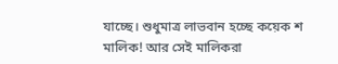যাচ্ছে। শুধুমাত্র লাভবান হচ্ছে কয়েক শ মালিক! আর সেই মালিকরা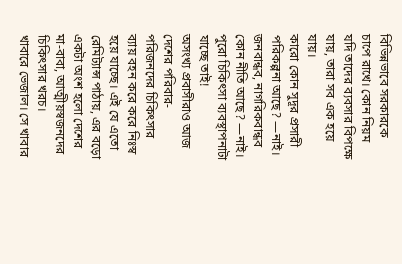বিভিন্নভাবে সরকারকে চাপে রাখে। কোন নিয়ম যদি তাদের ব্যবসার বিপক্ষে যায়, তারা সব এক হয়ে যায়।
কারো কোন সুদূর প্রসারী পরিকল্পনা আছে? —নাই।
জনবান্ধব, নাগরিকবান্ধব কোন নীতি আছে? —নাই।
পুরো চিকিৎসা ব্যবস্থাপনাটা যাচ্ছে তাই!
অসংখ্য প্রবাসীরাও আজ দেশের পরিবার-পরিজনদের চিকিৎসার ব্যায় বহন করে করে নিঃস্ব হয়ে যাচ্ছে। এই যে এতো রেমিট্যান্স পাঠায়, এর বড়ো একটা অংশ হলো দেশের মা-বাবা, আত্মীয়স্বজনদের চিকিৎসার খরচ।
খাবারে ভেজাল। সে খাবার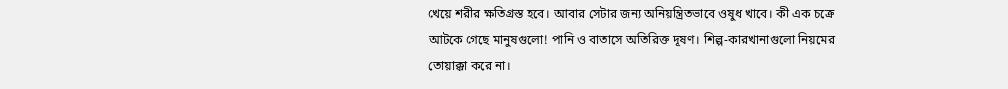খেয়ে শরীর ক্ষতিগ্রস্ত হবে। আবার সেটার জন্য অনিয়ন্ত্রিতভাবে ওষুধ খাবে। কী এক চক্রে আটকে গেছে মানুষগুলো! পানি ও বাতাসে অতিরিক্ত দূষণ। শিল্প-কারখানাগুলো নিয়মের তোয়াক্কা করে না।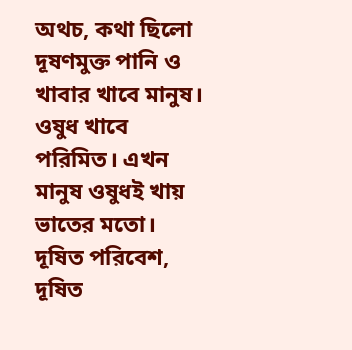অথচ, কথা ছিলো দূষণমুক্ত পানি ও খাবার খাবে মানুষ। ওষুধ খাবে পরিমিত। এখন মানুষ ওষুধই খায় ভাতের মতো।
দূষিত পরিবেশ, দূষিত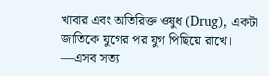খাবার এবং অতিরিক্ত ওষুধ (Drug), একটা জাতিকে যুগের পর যুগ পিছিয়ে রাখে। —এসব সত্য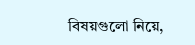বিষয়গুলো নিয়ে,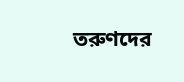তরুণদের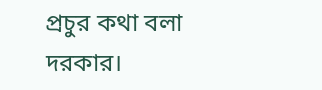প্রচুর কথা বলা দরকার।